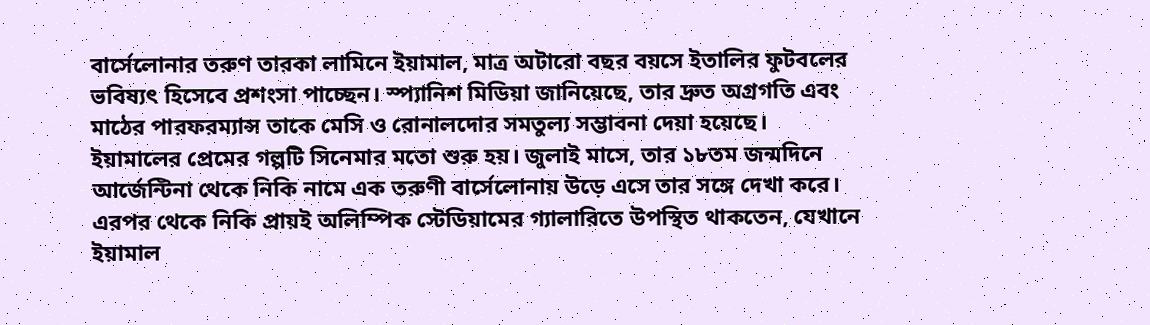বার্সেলোনার তরুণ তারকা লামিনে ইয়ামাল, মাত্র অটারো বছর বয়সে ইতালির ফুটবলের ভবিষ্যৎ হিসেবে প্রশংসা পাচ্ছেন। স্প্যানিশ মিডিয়া জানিয়েছে, তার দ্রুত অগ্রগতি এবং মাঠের পারফরম্যান্স তাকে মেসি ও রোনালদোর সমতুল্য সম্ভাবনা দেয়া হয়েছে।
ইয়ামালের প্রেমের গল্পটি সিনেমার মতো শুরু হয়। জুলাই মাসে, তার ১৮তম জন্মদিনে আর্জেন্টিনা থেকে নিকি নামে এক তরুণী বার্সেলোনায় উড়ে এসে তার সঙ্গে দেখা করে। এরপর থেকে নিকি প্রায়ই অলিম্পিক স্টেডিয়ামের গ্যালারিতে উপস্থিত থাকতেন, যেখানে ইয়ামাল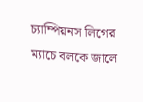চ্যাম্পিয়নস লিগের ম্যাচে বলকে জালে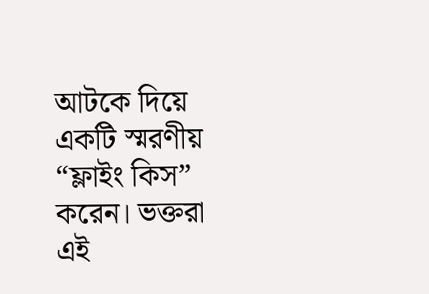আটকে দিয়ে একটি স্মরণীয় “ফ্লাইং কিস” করেন। ভক্তরা এই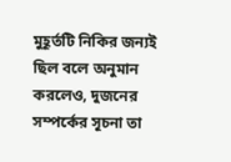মুহূর্তটি নিকির জন্যই ছিল বলে অনুমান করলেও, দুজনের সম্পর্কের সূচনা তা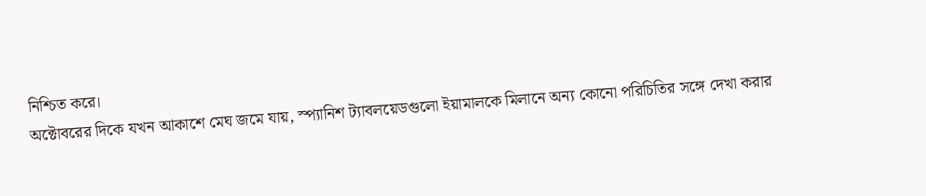নিশ্চিত করে।
অক্টোবরের দিকে যখন আকাশে মেঘ জমে যায়, স্প্যানিশ ট্যাবলয়েডগুলো ইয়ামালকে মিলানে অন্য কোনো পরিচিতির সঙ্গে দেখা করার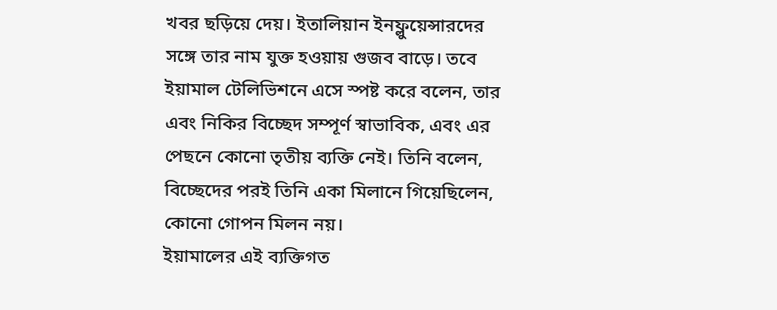খবর ছড়িয়ে দেয়। ইতালিয়ান ইনফ্লুয়েন্সারদের সঙ্গে তার নাম যুক্ত হওয়ায় গুজব বাড়ে। তবে ইয়ামাল টেলিভিশনে এসে স্পষ্ট করে বলেন, তার এবং নিকির বিচ্ছেদ সম্পূর্ণ স্বাভাবিক, এবং এর পেছনে কোনো তৃতীয় ব্যক্তি নেই। তিনি বলেন, বিচ্ছেদের পরই তিনি একা মিলানে গিয়েছিলেন, কোনো গোপন মিলন নয়।
ইয়ামালের এই ব্যক্তিগত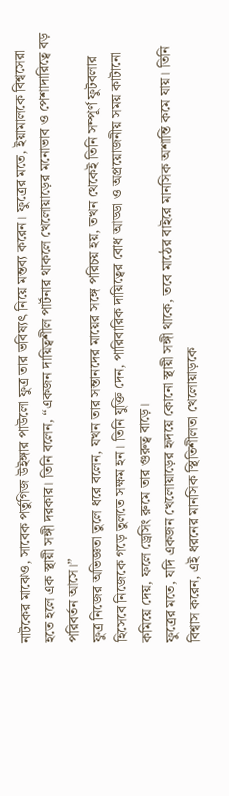নাটকের মাঝেও, সাবেক পর্তুগিজ উইঙ্গার পাউলো ফুত্র তার ভবিষ্যৎ নিয়ে মন্তব্য করেন। ফুত্রের মতে, ইয়ামালকে বিশ্বসেরা হতে হলে এক স্থায়ী সঙ্গী দরকার। তিনি বলেন, “একজন দায়িত্বশীল পার্টনার থাকলে খেলোয়াড়ের মনোভাব ও পেশাদারিত্বে বড় পরিবর্তন আসে।”
ফুত্র নিজের অভিজ্ঞতা তুলে ধরে বলেন, যখন তার সন্তানদের মায়ের সঙ্গে পরিচয় হয়, তখন থেকেই তিনি সম্পূর্ণ ফুটবলার হিসেবে নিজেকে গড়ে তুলতে সক্ষম হন। তিনি যুক্তি দেন, পারিবারিক দায়িত্বের বোধ আড্ডা ও অপ্রয়োজনীয় সময় কাটানো কমিয়ে দেয়, ফলে ড্রেসিং রুমে তার গুরুত্ব বাড়ে।
ফুত্রের মতে, যদি একজন খেলোয়াড়ের হৃদয়ে কোনো স্থায়ী সঙ্গী থাকে, তবে মাঠের বাইরে মানসিক অশান্তি কমে যায়। তিনি বিশ্বাস করেন, এই ধরনের মানসিক স্থিতিশীলতা খেলোয়াড়কে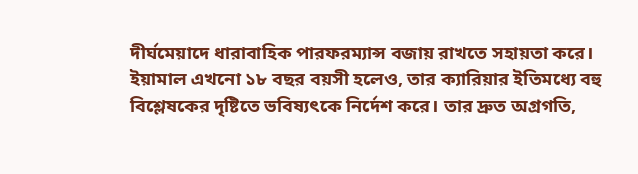দীর্ঘমেয়াদে ধারাবাহিক পারফরম্যান্স বজায় রাখতে সহায়তা করে।
ইয়ামাল এখনো ১৮ বছর বয়সী হলেও, তার ক্যারিয়ার ইতিমধ্যে বহু বিশ্লেষকের দৃষ্টিতে ভবিষ্যৎকে নির্দেশ করে। তার দ্রুত অগ্রগতি,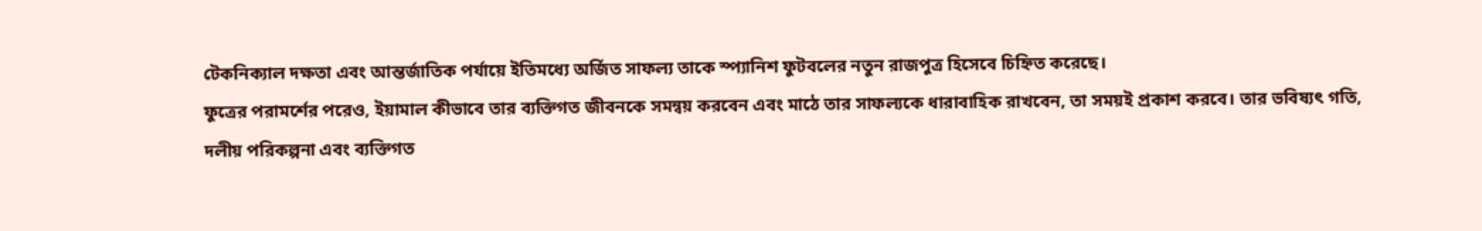টেকনিক্যাল দক্ষতা এবং আন্তর্জাতিক পর্যায়ে ইতিমধ্যে অর্জিত সাফল্য তাকে স্প্যানিশ ফুটবলের নতুন রাজপুত্র হিসেবে চিহ্নিত করেছে।
ফুত্রের পরামর্শের পরেও, ইয়ামাল কীভাবে তার ব্যক্তিগত জীবনকে সমন্বয় করবেন এবং মাঠে তার সাফল্যকে ধারাবাহিক রাখবেন, তা সময়ই প্রকাশ করবে। তার ভবিষ্যৎ গতি, দলীয় পরিকল্পনা এবং ব্যক্তিগত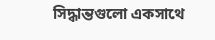সিদ্ধান্তগুলো একসাথে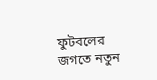ফুটবলের জগতে নতুন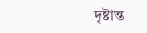দৃষ্টান্ত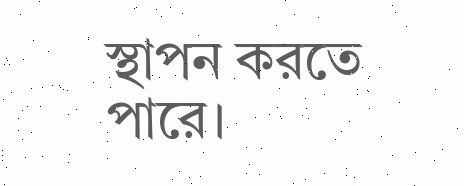স্থাপন করতে পারে।